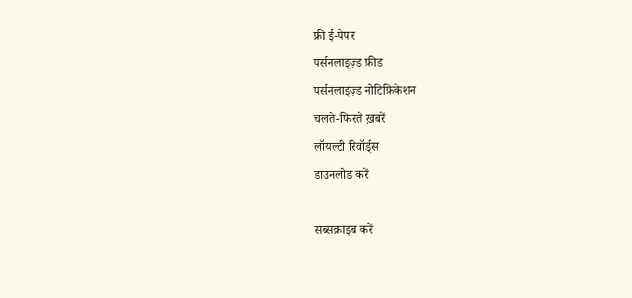फ्री ई-पेपर
पर्सनलाइज़्ड फ़ीड
पर्सनलाइज़्ड नोटिफ़िकेशन
चलते-फिरते ख़बरें
लॉयल्टी रिवॉर्ड्स
डाउनलोड करें

सब्सक्राइब करें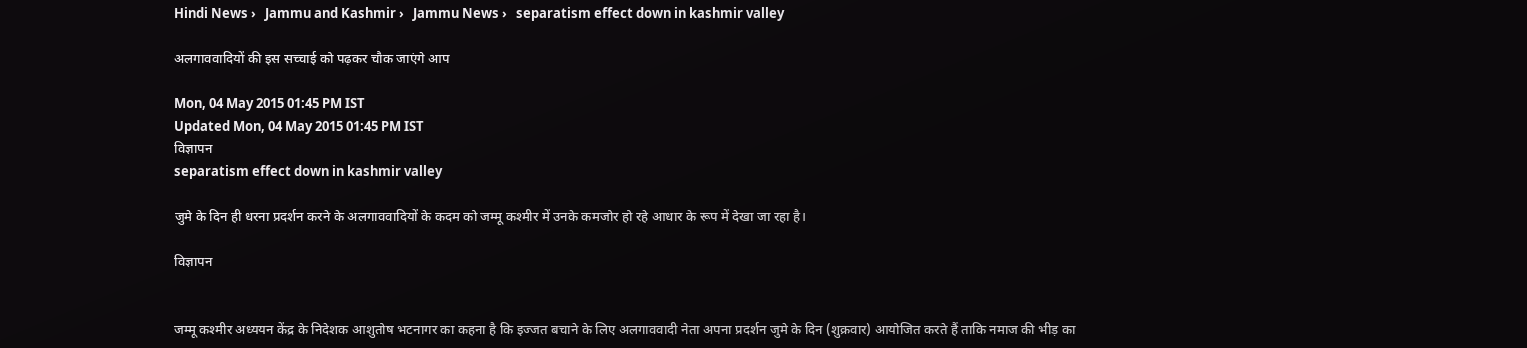Hindi News ›   Jammu and Kashmir ›   Jammu News ›   separatism effect down in kashmir valley

अलगाववादियों की इस सच्चाई को पढ़कर चौक जाएंगे आप

Mon, 04 May 2015 01:45 PM IST
Updated Mon, 04 May 2015 01:45 PM IST
विज्ञापन
separatism effect down in kashmir valley

जुमे के दिन ही धरना प्रदर्शन करने के अलगाववादियों के कदम को जम्मू कश्मीर में उनके कमजोर हो रहे आधार के रूप में देखा जा रहा है।

विज्ञापन


जम्मू कश्मीर अध्ययन केंद्र के निदेशक आशुतोष भटनागर का कहना है कि इज्जत बचाने के लिए अलगाववादी नेता अपना प्रदर्शन जुमे के दिन (शुक्रवार) आयोजित करते हैं ताकि नमाज की भीड़ का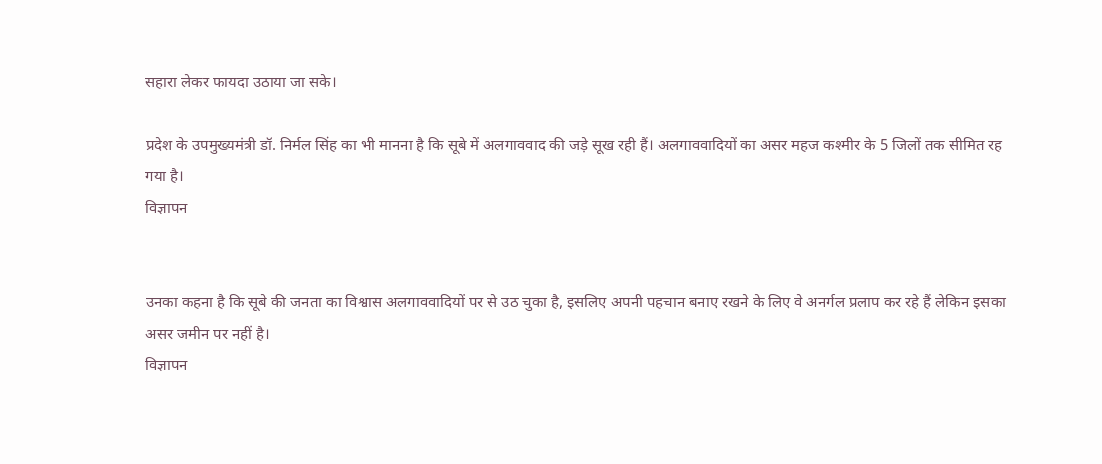सहारा लेकर फायदा उठाया जा सके।

प्रदेश के उपमुख्यमंत्री डॉ. निर्मल सिंह का भी मानना है कि सूबे में अलगाववाद की जड़े सूख रही हैं। अलगाववादियों का असर महज कश्मीर के 5 जिलों तक सीमित रह गया है।
विज्ञापन


उनका कहना है कि सूबे की जनता का विश्वास अलगाववादियों पर से उठ चुका है, इसलिए अपनी पहचान बनाए रखने के लिए वे अनर्गल प्रलाप कर रहे हैं लेकिन इसका असर जमीन पर नहीं है।
विज्ञापन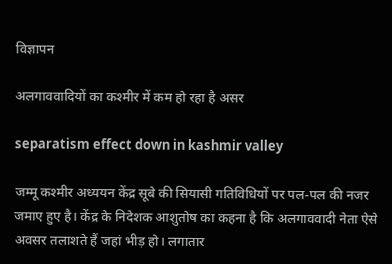विज्ञापन

अलगाववाद‌ियों का कश्मीर में कम हो रहा है असर

separatism effect down in kashmir valley

जम्मू कश्मीर अध्ययन केंद्र सूबे की सियासी गतिविधियों पर पल-पल की नजर जमाए हुए है। केंद्र के निदेशक आशुतोष का कहना है कि अलगाववादी नेता ऐसे अवसर तलाशते हैं जहां भीड़ हो। लगातार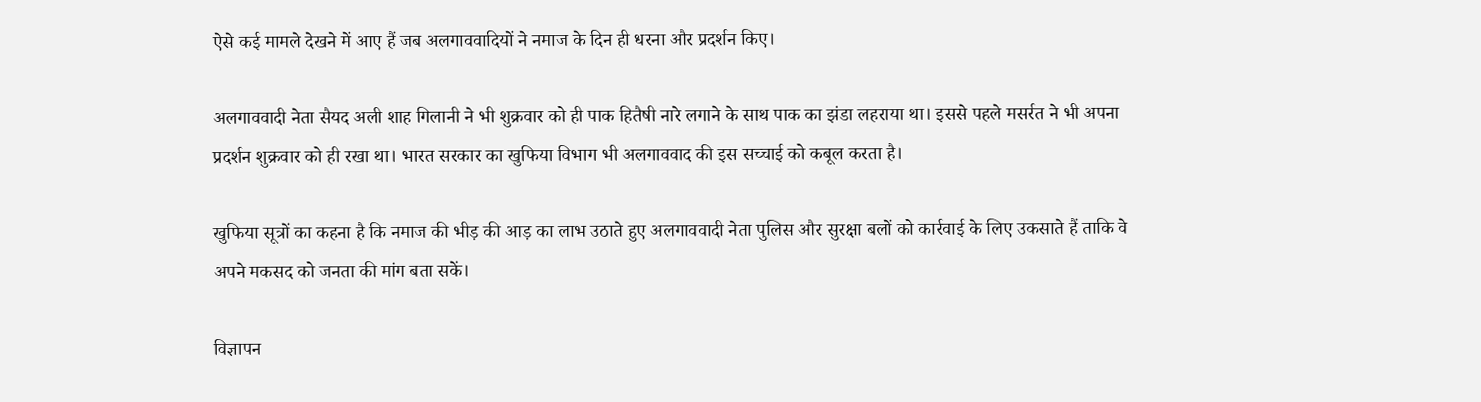ऐसे कई मामले देखने में आए हैं जब अलगाववादियों ने नमाज के दिन ही धरना और प्रदर्शन किए।

अलगाववादी नेता सैयद अली शाह गिलानी ने भी शुक्रवार को ही पाक हितैषी नारे लगाने के साथ पाक का झंडा लहराया था। इससे पहले मसर्रत ने भी अपना प्रदर्शन शुक्रवार को ही रखा था। भारत सरकार का खुफिया विभाग भी अलगाववाद की इस सच्चाई को कबूल करता है।

खुफिया सूत्रों का कहना है कि नमाज की भीड़ की आड़ का लाभ उठाते हुए अलगाववादी नेता पुलिस और सुरक्षा बलों को कार्रवाई के लिए उकसाते हैं ताकि वे अपने मकसद को जनता की मांग बता सकें।

विज्ञापन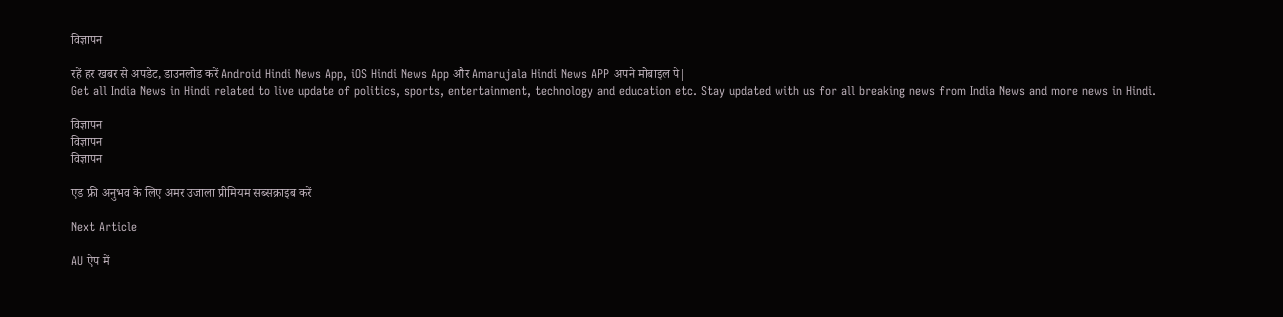विज्ञापन

रहें हर खबर से अपडेट, डाउनलोड करें Android Hindi News App, iOS Hindi News App और Amarujala Hindi News APP अपने मोबाइल पे|
Get all India News in Hindi related to live update of politics, sports, entertainment, technology and education etc. Stay updated with us for all breaking news from India News and more news in Hindi.

विज्ञापन
विज्ञापन
विज्ञापन

एड फ्री अनुभव के लिए अमर उजाला प्रीमियम सब्सक्राइब करें

Next Article

AU ऐप में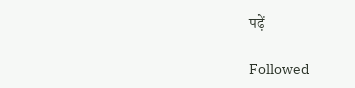पढ़ें

Followed